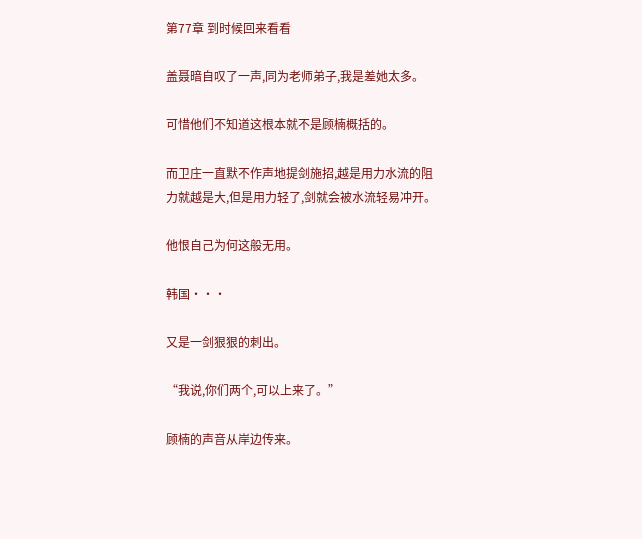第77章 到时候回来看看

盖聂暗自叹了一声,同为老师弟子,我是差她太多。

可惜他们不知道这根本就不是顾楠概括的。

而卫庄一直默不作声地提剑施招,越是用力水流的阻力就越是大,但是用力轻了,剑就会被水流轻易冲开。

他恨自己为何这般无用。

韩国···

又是一剑狠狠的刺出。

“我说,你们两个,可以上来了。”

顾楠的声音从岸边传来。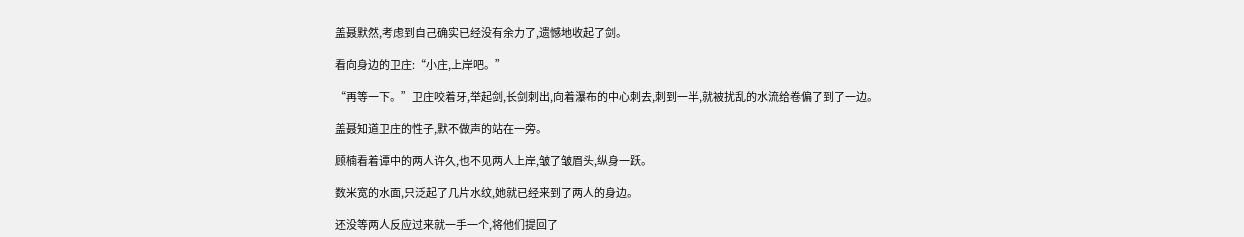盖聂默然,考虑到自己确实已经没有余力了,遗憾地收起了剑。

看向身边的卫庄:“小庄,上岸吧。”

“再等一下。”卫庄咬着牙,举起剑,长剑刺出,向着瀑布的中心刺去,刺到一半,就被扰乱的水流给卷偏了到了一边。

盖聂知道卫庄的性子,默不做声的站在一旁。

顾楠看着谭中的两人许久,也不见两人上岸,皱了皱眉头,纵身一跃。

数米宽的水面,只泛起了几片水纹,她就已经来到了两人的身边。

还没等两人反应过来就一手一个,将他们提回了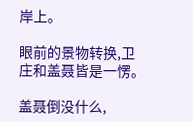岸上。

眼前的景物转换,卫庄和盖聂皆是一愣。

盖聂倒没什么,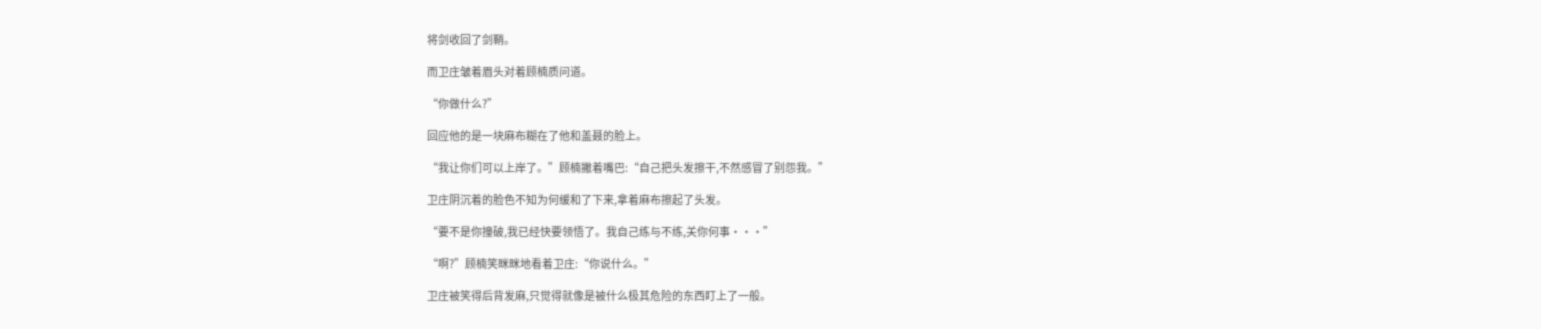将剑收回了剑鞘。

而卫庄皱着眉头对着顾楠质问道。

“你做什么?”

回应他的是一块麻布糊在了他和盖聂的脸上。

“我让你们可以上岸了。”顾楠撇着嘴巴:“自己把头发擦干,不然感冒了别怨我。”

卫庄阴沉着的脸色不知为何缓和了下来,拿着麻布擦起了头发。

“要不是你撞破,我已经快要领悟了。我自己练与不练,关你何事···”

“啊?”顾楠笑眯眯地看着卫庄:“你说什么。”

卫庄被笑得后背发麻,只觉得就像是被什么极其危险的东西盯上了一般。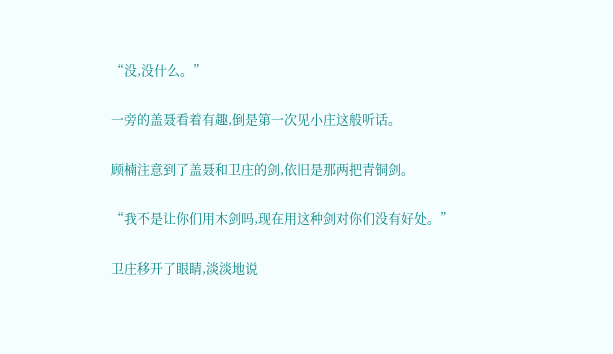“没,没什么。”

一旁的盖聂看着有趣,倒是第一次见小庄这般听话。

顾楠注意到了盖聂和卫庄的剑,依旧是那两把青铜剑。

“我不是让你们用木剑吗,现在用这种剑对你们没有好处。”

卫庄移开了眼睛,淡淡地说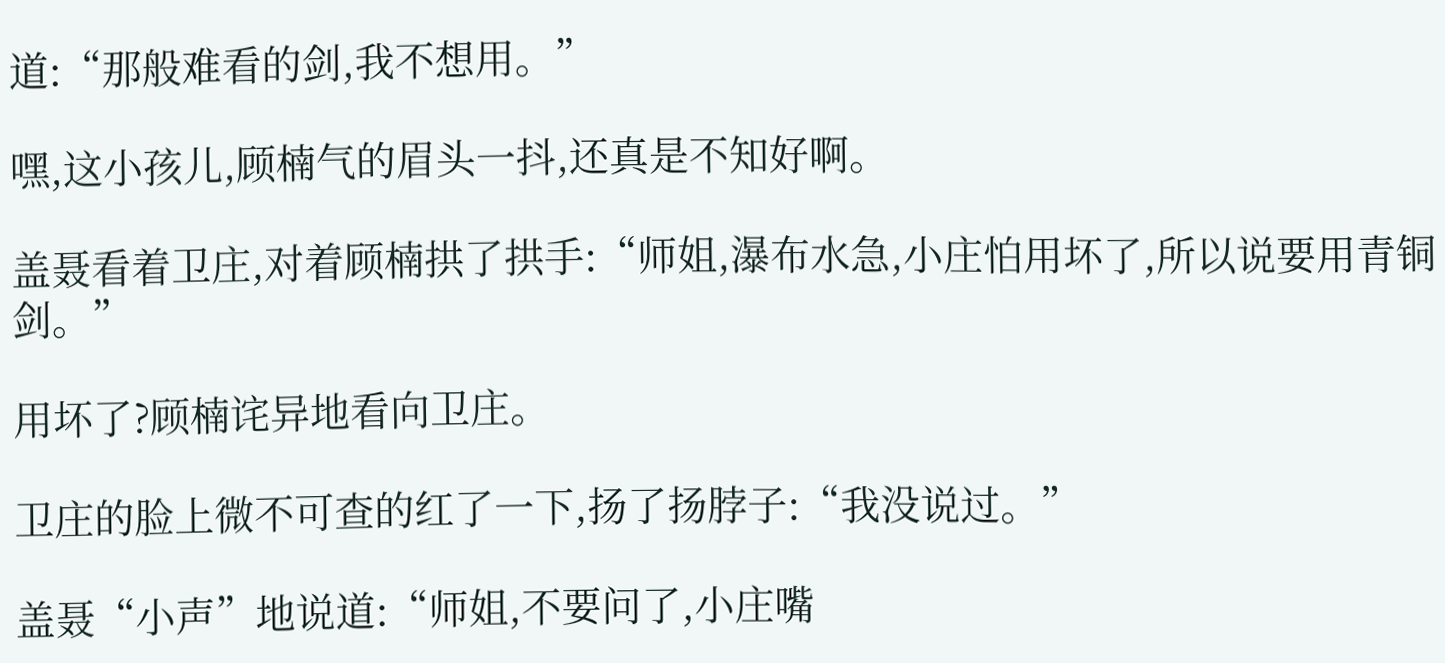道:“那般难看的剑,我不想用。”

嘿,这小孩儿,顾楠气的眉头一抖,还真是不知好啊。

盖聂看着卫庄,对着顾楠拱了拱手:“师姐,瀑布水急,小庄怕用坏了,所以说要用青铜剑。”

用坏了?顾楠诧异地看向卫庄。

卫庄的脸上微不可查的红了一下,扬了扬脖子:“我没说过。”

盖聂“小声”地说道:“师姐,不要问了,小庄嘴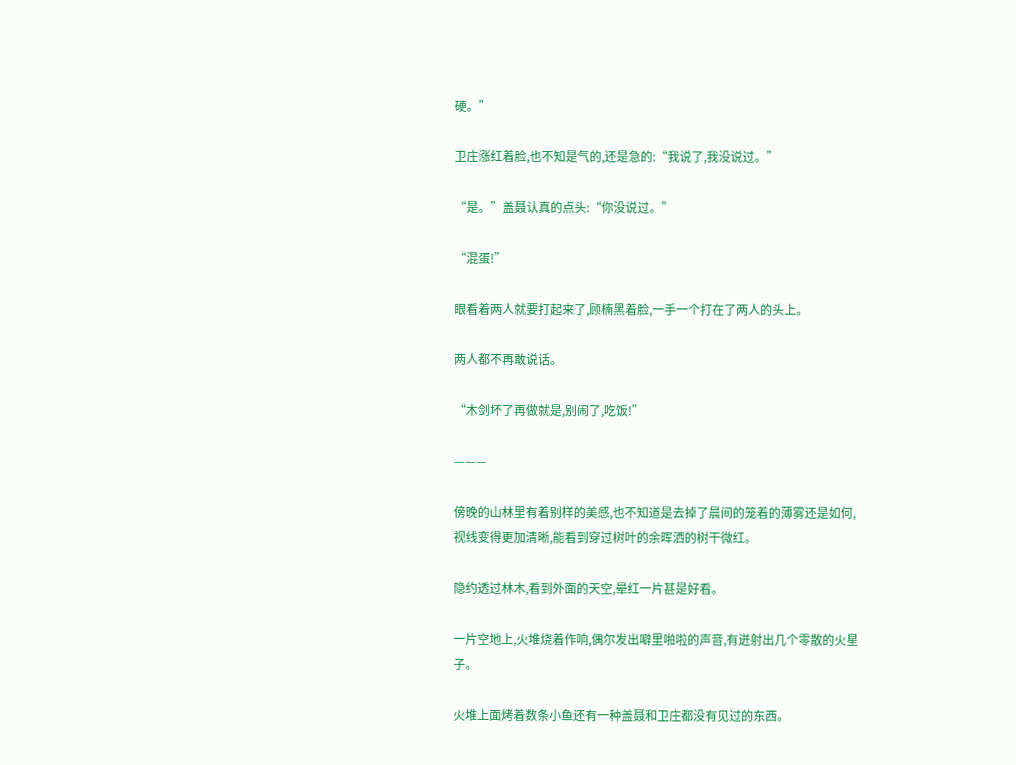硬。”

卫庄涨红着脸,也不知是气的,还是急的:“我说了,我没说过。”

“是。”盖聂认真的点头:“你没说过。”

“混蛋!”

眼看着两人就要打起来了,顾楠黑着脸,一手一个打在了两人的头上。

两人都不再敢说话。

“木剑坏了再做就是,别闹了,吃饭!”

———

傍晚的山林里有着别样的美感,也不知道是去掉了晨间的笼着的薄雾还是如何,视线变得更加清晰,能看到穿过树叶的余晖洒的树干微红。

隐约透过林木,看到外面的天空,晕红一片甚是好看。

一片空地上,火堆烧着作响,偶尔发出噼里啪啦的声音,有迸射出几个零散的火星子。

火堆上面烤着数条小鱼还有一种盖聂和卫庄都没有见过的东西。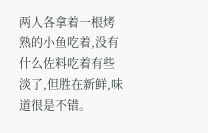两人各拿着一根烤熟的小鱼吃着,没有什么佐料吃着有些淡了,但胜在新鲜,味道很是不错。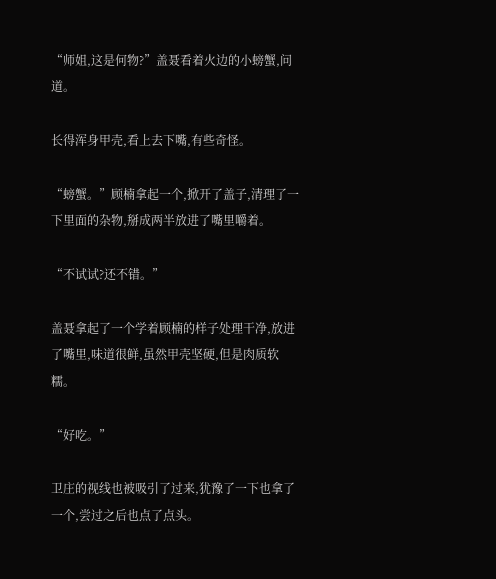“师姐,这是何物?”盖聂看着火边的小螃蟹,问道。

长得浑身甲壳,看上去下嘴,有些奇怪。

“螃蟹。”顾楠拿起一个,掀开了盖子,清理了一下里面的杂物,掰成两半放进了嘴里嚼着。

“不试试?还不错。”

盖聂拿起了一个学着顾楠的样子处理干净,放进了嘴里,味道很鲜,虽然甲壳坚硬,但是肉质软糯。

“好吃。”

卫庄的视线也被吸引了过来,犹豫了一下也拿了一个,尝过之后也点了点头。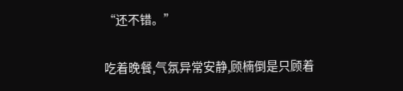“还不错。”

吃着晚餐,气氛异常安静,顾楠倒是只顾着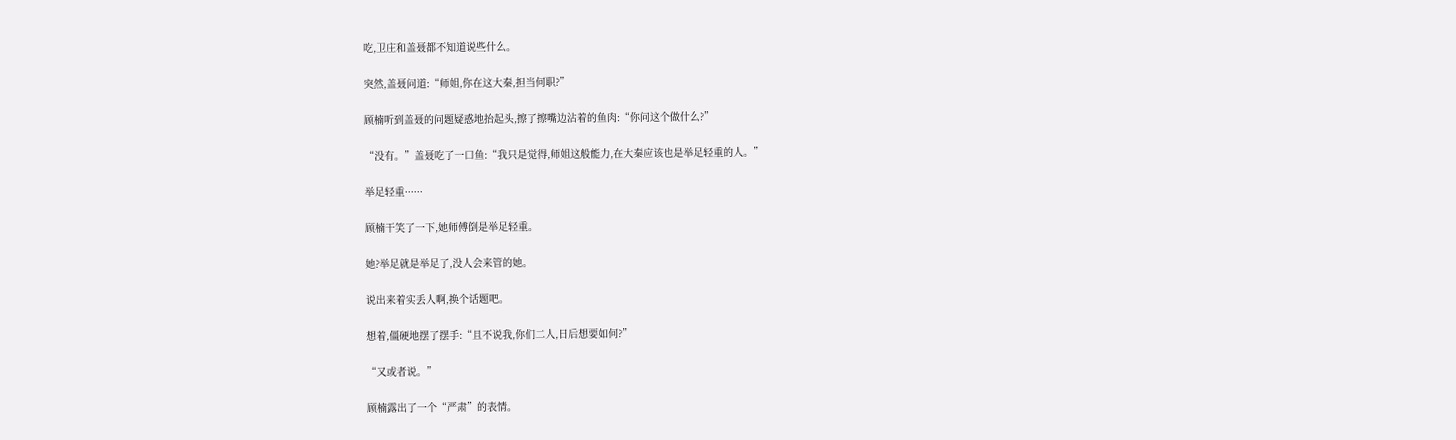吃,卫庄和盖聂都不知道说些什么。

突然,盖聂问道:“师姐,你在这大秦,担当何职?”

顾楠听到盖聂的问题疑惑地抬起头,擦了擦嘴边沾着的鱼肉:“你问这个做什么?”

“没有。”盖聂吃了一口鱼:“我只是觉得,师姐这般能力,在大秦应该也是举足轻重的人。”

举足轻重······

顾楠干笑了一下,她师傅倒是举足轻重。

她?举足就是举足了,没人会来管的她。

说出来着实丢人啊,换个话题吧。

想着,僵硬地摆了摆手:“且不说我,你们二人,日后想要如何?”

“又或者说。”

顾楠露出了一个“严肃”的表情。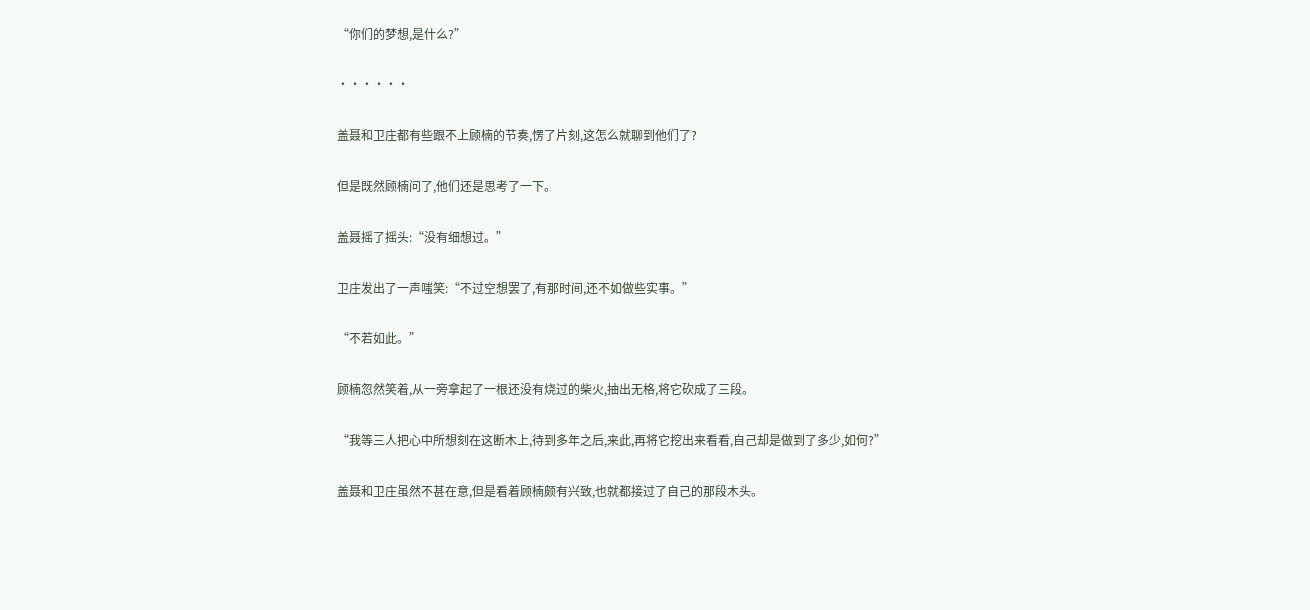“你们的梦想,是什么?”

······

盖聂和卫庄都有些跟不上顾楠的节奏,愣了片刻,这怎么就聊到他们了?

但是既然顾楠问了,他们还是思考了一下。

盖聂摇了摇头:“没有细想过。”

卫庄发出了一声嗤笑:“不过空想罢了,有那时间,还不如做些实事。”

“不若如此。”

顾楠忽然笑着,从一旁拿起了一根还没有烧过的柴火,抽出无格,将它砍成了三段。

“我等三人把心中所想刻在这断木上,待到多年之后,来此,再将它挖出来看看,自己却是做到了多少,如何?”

盖聂和卫庄虽然不甚在意,但是看着顾楠颇有兴致,也就都接过了自己的那段木头。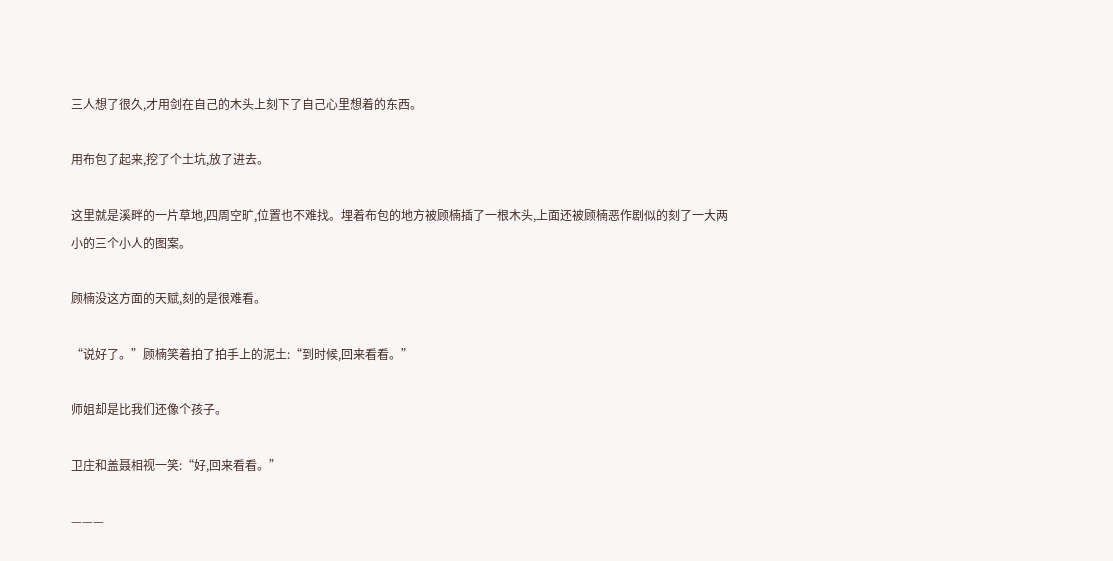三人想了很久,才用剑在自己的木头上刻下了自己心里想着的东西。

用布包了起来,挖了个土坑,放了进去。

这里就是溪畔的一片草地,四周空旷,位置也不难找。埋着布包的地方被顾楠插了一根木头,上面还被顾楠恶作剧似的刻了一大两小的三个小人的图案。

顾楠没这方面的天赋,刻的是很难看。

“说好了。”顾楠笑着拍了拍手上的泥土:“到时候,回来看看。”

师姐却是比我们还像个孩子。

卫庄和盖聂相视一笑:“好,回来看看。”

———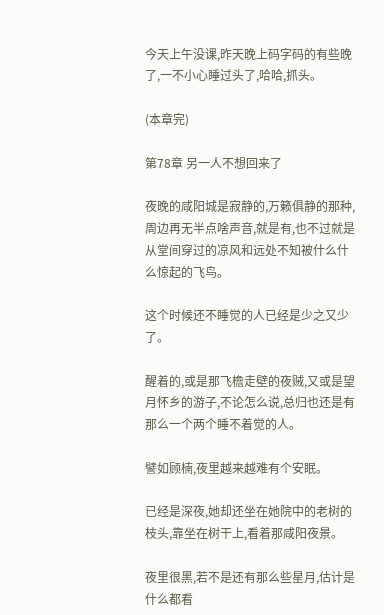今天上午没课,昨天晚上码字码的有些晚了,一不小心睡过头了,哈哈,抓头。

(本章完)

第78章 另一人不想回来了

夜晚的咸阳城是寂静的,万籁俱静的那种,周边再无半点啥声音,就是有,也不过就是从堂间穿过的凉风和远处不知被什么什么惊起的飞鸟。

这个时候还不睡觉的人已经是少之又少了。

醒着的,或是那飞檐走壁的夜贼,又或是望月怀乡的游子,不论怎么说,总归也还是有那么一个两个睡不着觉的人。

譬如顾楠,夜里越来越难有个安眠。

已经是深夜,她却还坐在她院中的老树的枝头,靠坐在树干上,看着那咸阳夜景。

夜里很黑,若不是还有那么些星月,估计是什么都看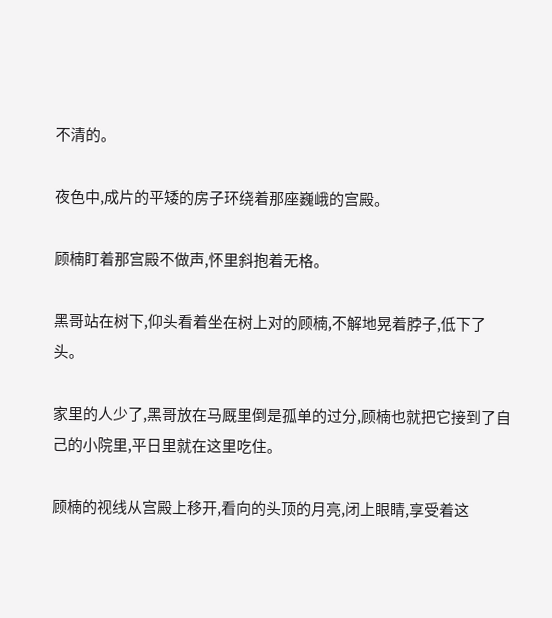不清的。

夜色中,成片的平矮的房子环绕着那座巍峨的宫殿。

顾楠盯着那宫殿不做声,怀里斜抱着无格。

黑哥站在树下,仰头看着坐在树上对的顾楠,不解地晃着脖子,低下了头。

家里的人少了,黑哥放在马厩里倒是孤单的过分,顾楠也就把它接到了自己的小院里,平日里就在这里吃住。

顾楠的视线从宫殿上移开,看向的头顶的月亮,闭上眼睛,享受着这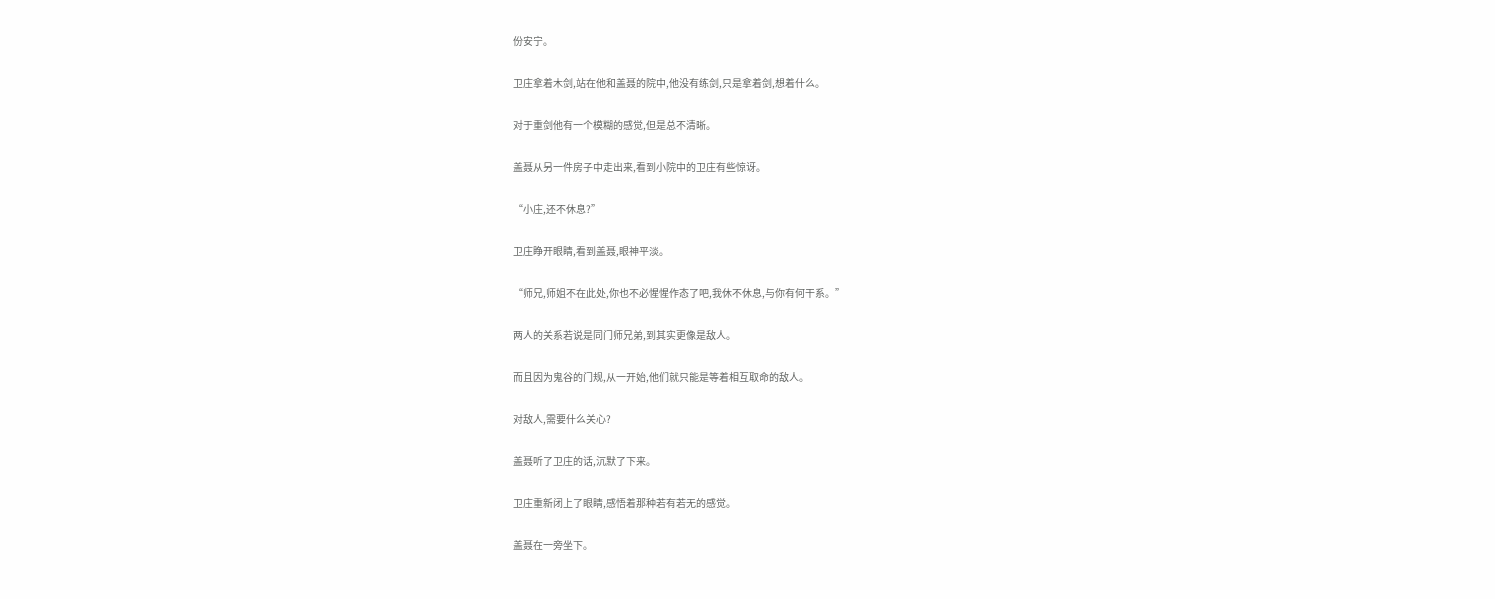份安宁。

卫庄拿着木剑,站在他和盖聂的院中,他没有练剑,只是拿着剑,想着什么。

对于重剑他有一个模糊的感觉,但是总不清晰。

盖聂从另一件房子中走出来,看到小院中的卫庄有些惊讶。

“小庄,还不休息?”

卫庄睁开眼睛,看到盖聂,眼神平淡。

“师兄,师姐不在此处,你也不必惺惺作态了吧,我休不休息,与你有何干系。”

两人的关系若说是同门师兄弟,到其实更像是敌人。

而且因为鬼谷的门规,从一开始,他们就只能是等着相互取命的敌人。

对敌人,需要什么关心?

盖聂听了卫庄的话,沉默了下来。

卫庄重新闭上了眼睛,感悟着那种若有若无的感觉。

盖聂在一旁坐下。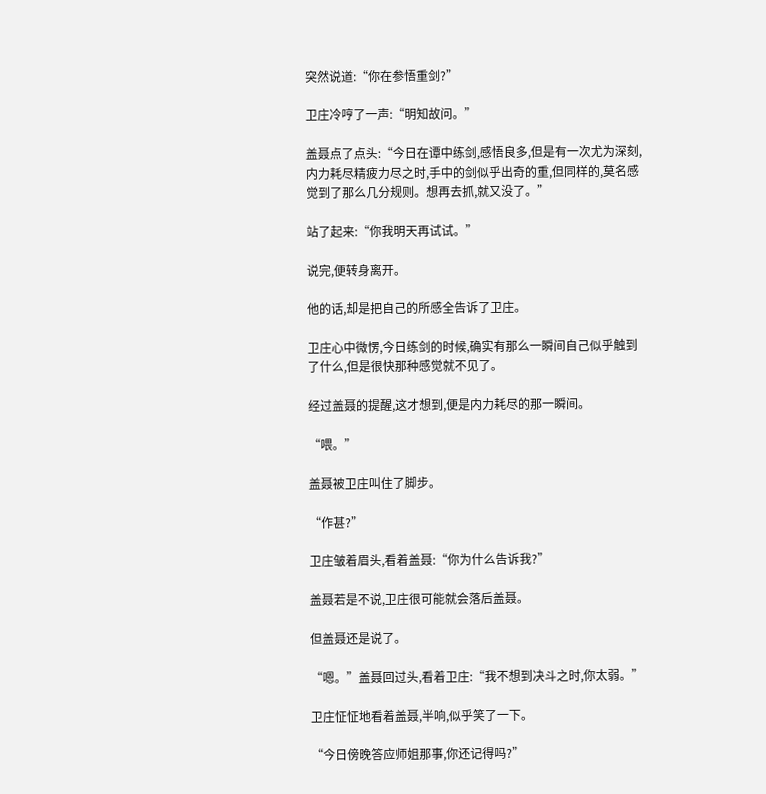突然说道:“你在参悟重剑?”

卫庄冷哼了一声:“明知故问。”

盖聂点了点头:“今日在谭中练剑,感悟良多,但是有一次尤为深刻,内力耗尽精疲力尽之时,手中的剑似乎出奇的重,但同样的,莫名感觉到了那么几分规则。想再去抓,就又没了。”

站了起来:“你我明天再试试。”

说完,便转身离开。

他的话,却是把自己的所感全告诉了卫庄。

卫庄心中微愣,今日练剑的时候,确实有那么一瞬间自己似乎触到了什么,但是很快那种感觉就不见了。

经过盖聂的提醒,这才想到,便是内力耗尽的那一瞬间。

“喂。”

盖聂被卫庄叫住了脚步。

“作甚?”

卫庄皱着眉头,看着盖聂:“你为什么告诉我?”

盖聂若是不说,卫庄很可能就会落后盖聂。

但盖聂还是说了。

“嗯。”盖聂回过头,看着卫庄:“我不想到决斗之时,你太弱。”

卫庄怔怔地看着盖聂,半响,似乎笑了一下。

“今日傍晚答应师姐那事,你还记得吗?”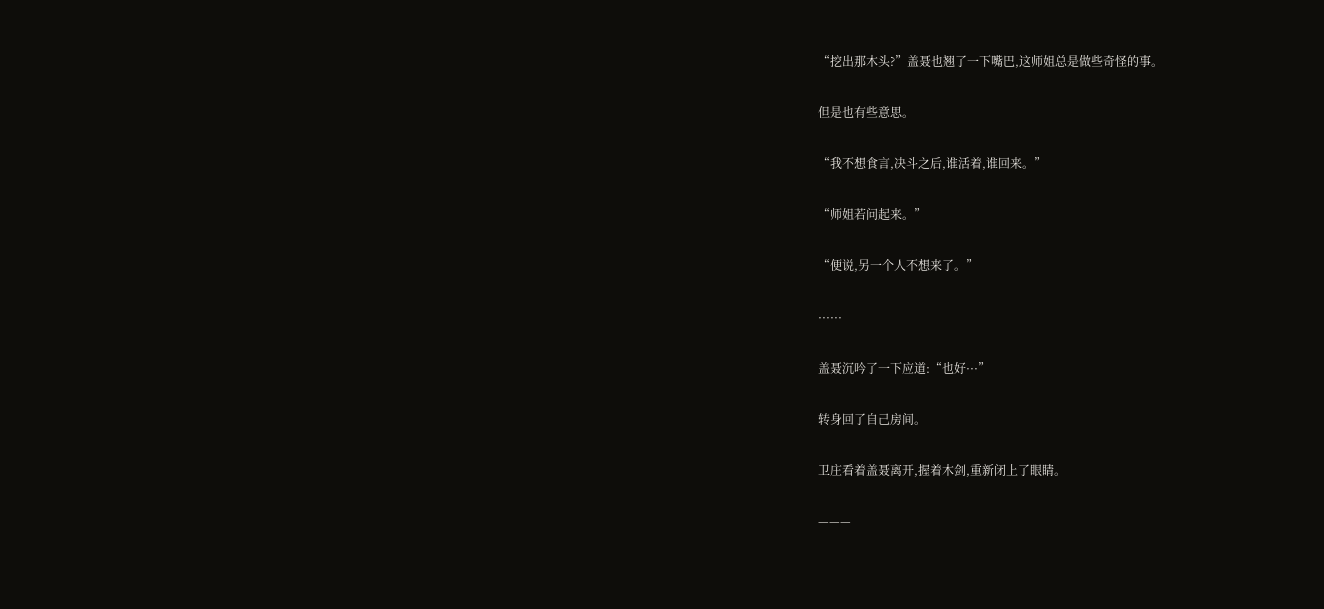“挖出那木头?”盖聂也翘了一下嘴巴,这师姐总是做些奇怪的事。

但是也有些意思。

“我不想食言,决斗之后,谁活着,谁回来。”

“师姐若问起来。”

“便说,另一个人不想来了。”

······

盖聂沉吟了一下应道:“也好···”

转身回了自己房间。

卫庄看着盖聂离开,握着木剑,重新闭上了眼睛。

———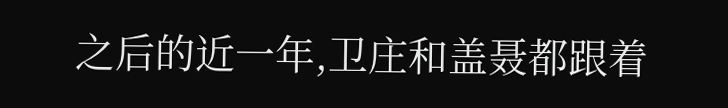之后的近一年,卫庄和盖聂都跟着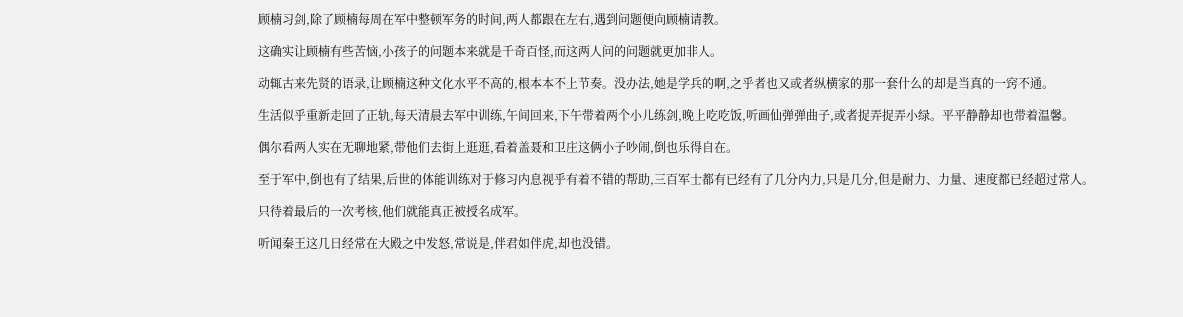顾楠习剑,除了顾楠每周在军中整顿军务的时间,两人都跟在左右,遇到问题便向顾楠请教。

这确实让顾楠有些苦恼,小孩子的问题本来就是千奇百怪,而这两人问的问题就更加非人。

动辄古来先贤的语录,让顾楠这种文化水平不高的,根本本不上节奏。没办法,她是学兵的啊,之乎者也又或者纵横家的那一套什么的却是当真的一窍不通。

生活似乎重新走回了正轨,每天清晨去军中训练,午间回来,下午带着两个小儿练剑,晚上吃吃饭,听画仙弹弹曲子,或者捉弄捉弄小绿。平平静静却也带着温馨。

偶尔看两人实在无聊地紧,带他们去街上逛逛,看着盖聂和卫庄这俩小子吵闹,倒也乐得自在。

至于军中,倒也有了结果,后世的体能训练对于修习内息视乎有着不错的帮助,三百军士都有已经有了几分内力,只是几分,但是耐力、力量、速度都已经超过常人。

只待着最后的一次考核,他们就能真正被授名成军。

听闻秦王这几日经常在大殿之中发怒,常说是,伴君如伴虎,却也没错。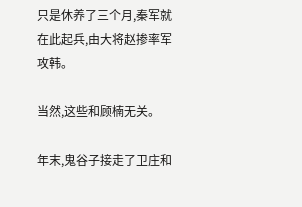只是休养了三个月,秦军就在此起兵,由大将赵掺率军攻韩。

当然,这些和顾楠无关。

年末,鬼谷子接走了卫庄和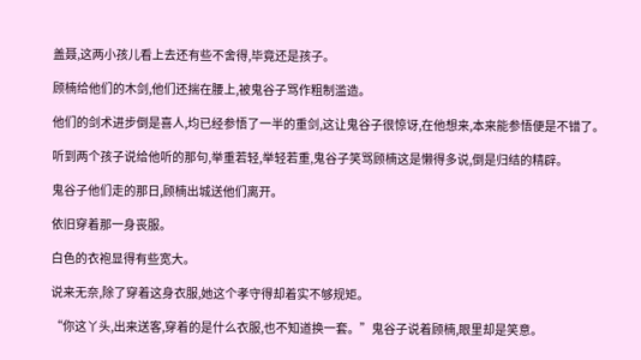盖聂,这两小孩儿看上去还有些不舍得,毕竟还是孩子。

顾楠给他们的木剑,他们还揣在腰上,被鬼谷子骂作粗制滥造。

他们的剑术进步倒是喜人,均已经参悟了一半的重剑,这让鬼谷子很惊讶,在他想来,本来能参悟便是不错了。

听到两个孩子说给他听的那句,举重若轻,举轻若重,鬼谷子笑骂顾楠这是懒得多说,倒是归结的精辟。

鬼谷子他们走的那日,顾楠出城送他们离开。

依旧穿着那一身丧服。

白色的衣袍显得有些宽大。

说来无奈,除了穿着这身衣服,她这个孝守得却着实不够规矩。

“你这丫头,出来送客,穿着的是什么衣服,也不知道换一套。”鬼谷子说着顾楠,眼里却是笑意。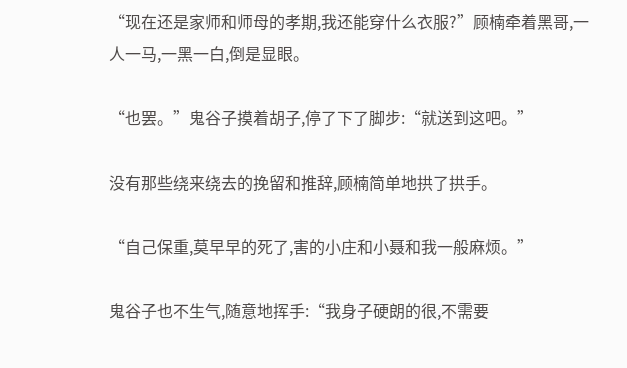“现在还是家师和师母的孝期,我还能穿什么衣服?”顾楠牵着黑哥,一人一马,一黑一白,倒是显眼。

“也罢。”鬼谷子摸着胡子,停了下了脚步:“就送到这吧。”

没有那些绕来绕去的挽留和推辞,顾楠简单地拱了拱手。

“自己保重,莫早早的死了,害的小庄和小聂和我一般麻烦。”

鬼谷子也不生气,随意地挥手:“我身子硬朗的很,不需要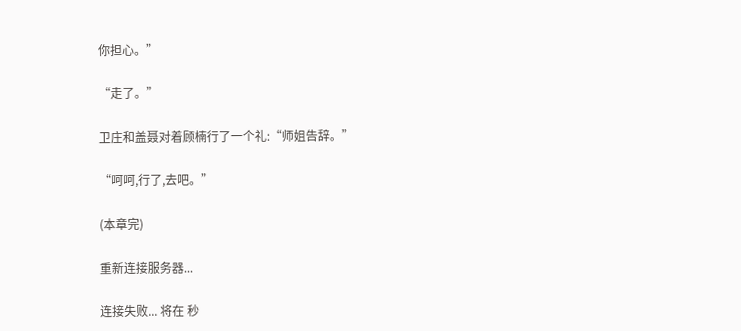你担心。”

“走了。”

卫庄和盖聂对着顾楠行了一个礼:“师姐告辞。”

“呵呵,行了,去吧。”

(本章完)

重新连接服务器...

连接失败... 将在 秒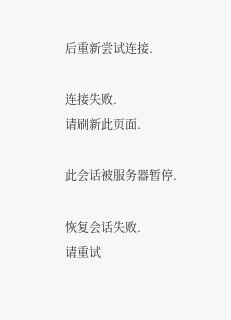后重新尝试连接.

连接失败.
请刷新此页面.

此会话被服务器暂停.

恢复会话失败.
请重试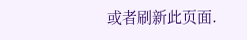或者刷新此页面.